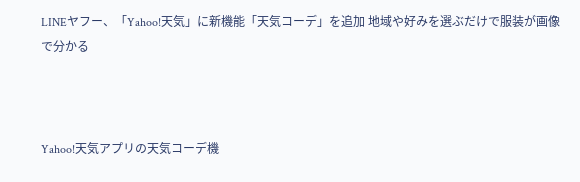LINEヤフー、「Yahoo!天気」に新機能「天気コーデ」を追加 地域や好みを選ぶだけで服装が画像で分かる



Yahoo!天気アプリの天気コーデ機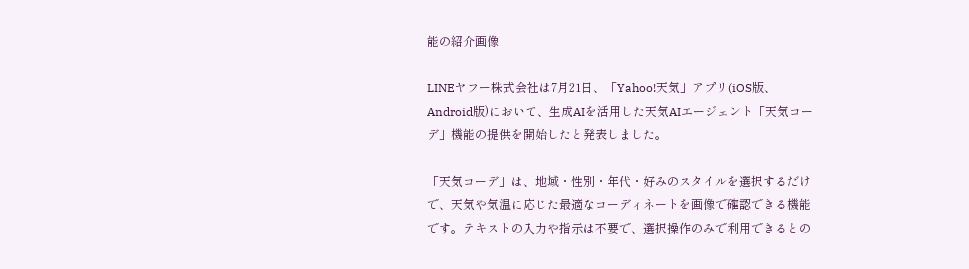能の紹介画像

LINEヤフー株式会社は7月21日、「Yahoo!天気」アプリ(iOS版、Android版)において、生成AIを活用した天気AIエージェント「天気コーデ」機能の提供を開始したと発表しました。

「天気コーデ」は、地域・性別・年代・好みのスタイルを選択するだけで、天気や気温に応じた最適なコーディネートを画像で確認できる機能です。テキストの入力や指示は不要で、選択操作のみで利用できるとの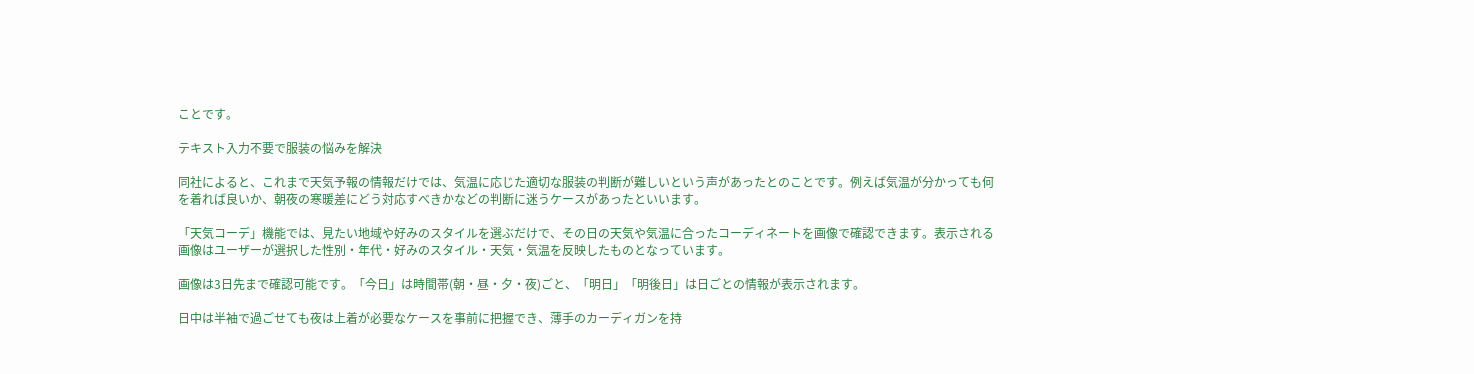ことです。

テキスト入力不要で服装の悩みを解決

同社によると、これまで天気予報の情報だけでは、気温に応じた適切な服装の判断が難しいという声があったとのことです。例えば気温が分かっても何を着れば良いか、朝夜の寒暖差にどう対応すべきかなどの判断に迷うケースがあったといいます。

「天気コーデ」機能では、見たい地域や好みのスタイルを選ぶだけで、その日の天気や気温に合ったコーディネートを画像で確認できます。表示される画像はユーザーが選択した性別・年代・好みのスタイル・天気・気温を反映したものとなっています。

画像は3日先まで確認可能です。「今日」は時間帯(朝・昼・夕・夜)ごと、「明日」「明後日」は日ごとの情報が表示されます。

日中は半袖で過ごせても夜は上着が必要なケースを事前に把握でき、薄手のカーディガンを持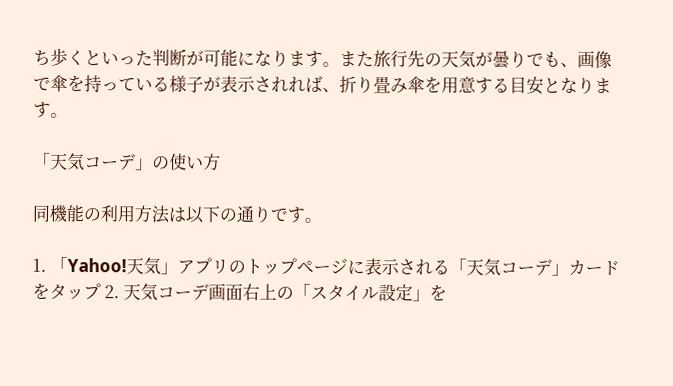ち歩くといった判断が可能になります。また旅行先の天気が曇りでも、画像で傘を持っている様子が表示されれば、折り畳み傘を用意する目安となります。

「天気コーデ」の使い方

同機能の利用方法は以下の通りです。

1. 「Yahoo!天気」アプリのトップページに表示される「天気コーデ」カードをタップ 2. 天気コーデ画面右上の「スタイル設定」を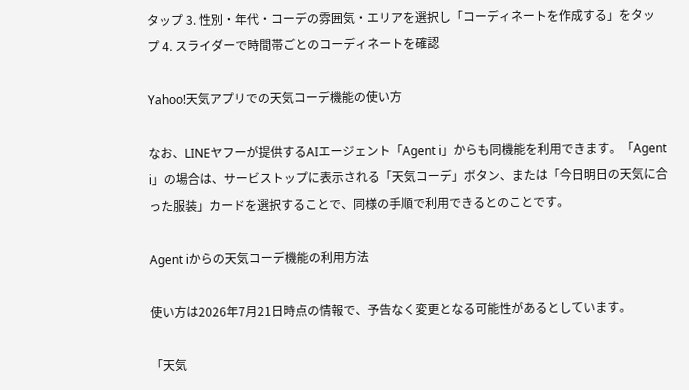タップ 3. 性別・年代・コーデの雰囲気・エリアを選択し「コーディネートを作成する」をタップ 4. スライダーで時間帯ごとのコーディネートを確認

Yahoo!天気アプリでの天気コーデ機能の使い方

なお、LINEヤフーが提供するAIエージェント「Agent i」からも同機能を利用できます。「Agent i」の場合は、サービストップに表示される「天気コーデ」ボタン、または「今日明日の天気に合った服装」カードを選択することで、同様の手順で利用できるとのことです。

Agent iからの天気コーデ機能の利用方法

使い方は2026年7月21日時点の情報で、予告なく変更となる可能性があるとしています。

「天気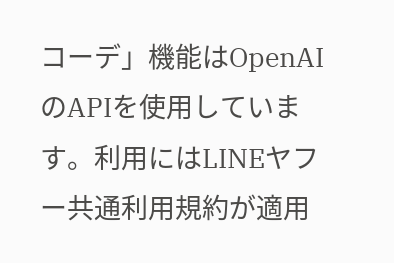コーデ」機能はOpenAIのAPIを使用しています。利用にはLINEヤフー共通利用規約が適用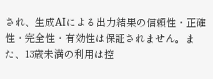され、生成AIによる出力結果の信頼性・正確性・完全性・有効性は保証されません。また、13歳未満の利用は控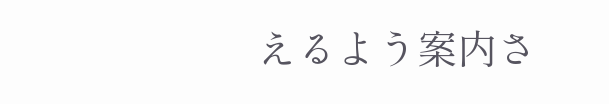えるよう案内さ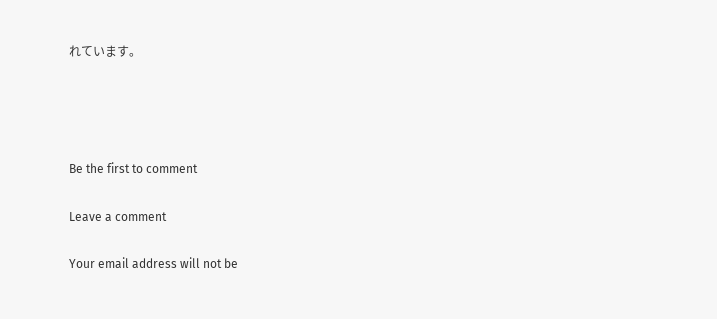れています。




Be the first to comment

Leave a comment

Your email address will not be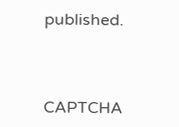published.




CAPTCHA